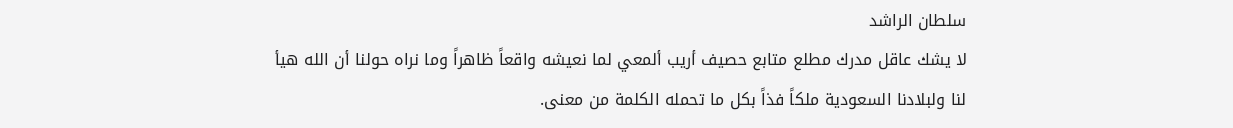سلطان الراشد
لا يشك عاقل مدرك مطلع متابع حصيف أريب ألمعي لما نعيشه واقعاً ظاهراً وما نراه حولنا أن الله هيأ لنا ولبلادنا السعودية ملكاً فذاً بكل ما تحمله الكلمة من معنى.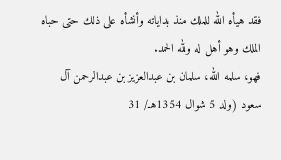فقد هيأه الله للملك منذ بداياته وأنشأه على ذلك حتى حباه الملك وهو أهل له ولله الحمد.
فهو، سلمه الله، سلمان بن عبدالعزيز بن عبدالرحمن آل سعود (ولد 5 شوال 1354هـ/ 31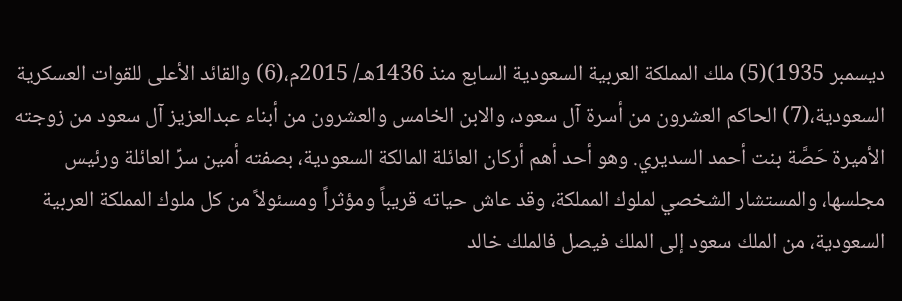ديسمبر 1935)(5) ملك المملكة العربية السعودية السابع منذ 1436هـ/ 2015م،(6) والقائد الأعلى للقوات العسكرية السعودية،(7) الحاكم العشرون من أسرة آل سعود، والابن الخامس والعشرون من أبناء عبدالعزيز آل سعود من زوجته الأميرة حَصَّة بنت أحمد السديري. وهو أحد أهم أركان العائلة المالكة السعودية، بصفته أمين سرِّ العائلة ورئيس مجلسها، والمستشار الشخصي لملوك المملكة، وقد عاش حياته قريباً ومؤثراً ومسئولاً من كل ملوك المملكة العربية السعودية، من الملك سعود إلى الملك فيصل فالملك خالد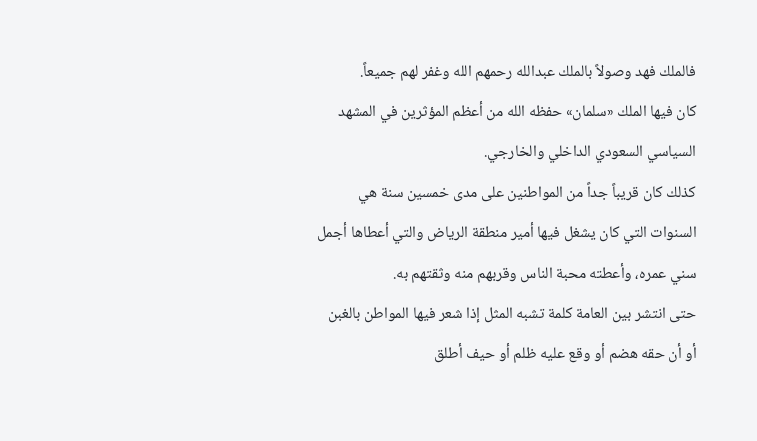فالملك فهد وصولاً بالملك عبدالله رحمهم الله وغفر لهم جميعاً.
كان فيها الملك «سلمان» حفظه الله من أعظم المؤثرين في المشهد السياسي السعودي الداخلي والخارجي.
كذلك كان قريباً جداً من المواطنين على مدى خمسين سنة هي السنوات التي كان يشغل فيها أمير منطقة الرياض والتي أعطاها أجمل سني عمره، وأعطته محبة الناس وقربهم منه وثقتهم به.
حتى انتشر بين العامة كلمة تشبه المثل إذا شعر فيها المواطن بالغبن أو أن حقه هضم أو وقع عليه ظلم أو حيف أطلق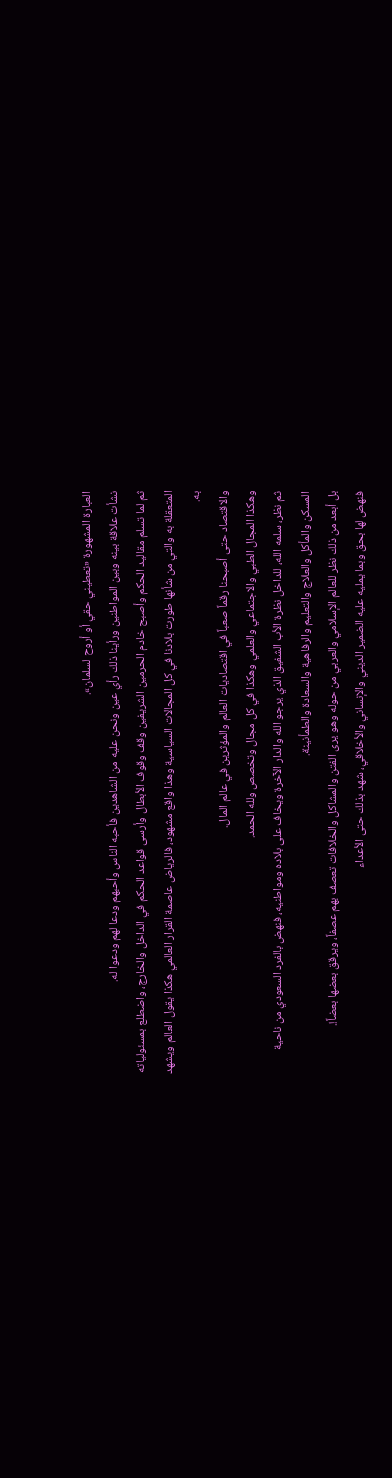العبارة المشهورة «تعطيني حقي أو أروح لسلمان».
نشأت علاقة بينه وبين المواطنين ورأينا ذلك رأي عين ونحن عليه من الشاهدين فأحبه الناس وأحبهم ودعا لهم ودعوا له.
ثم لما تسلم مقاليد الحكم وأصبح خادم الحرمين الشريفين وقف وقوف الأبطال وأرسى قواعد الحكم في الداخل والخارج، واضطلع بمسئولياته المتعقلة به والتي من شأنها طورت بلادنا في كل المجالات السياسية وهذا واقع مشهود، فالرياض عاصمة القرار العالمي هكذا يقول العالم ويشهد به.
والاقتصاد حتى أصبحنا رقماً صعباً في اقتصاديات العالم والمؤثرين في عالم المال.
وهكذا المجال الطبي والاجتماعي والعلمي وهكذا في كل مجال وتخصص ولله الحمد.
ثم نظر، سلمه الله، للداخل نظرة الأب الشفيق الذي يرجو الله والدار الآخرة ويخاف على بلاده ومواطنيه، فنهض بالفرد السعودي من ناحية المسكن والمأكل والعلاج والتعليم والرفاهية والسعادة والطمأنينة.
بل أبعد من ذلك نظر للعالم الإسلامي والعربي من حوله وهو يرى الفتن والمشاكل والخلافات تعصف بهم عصفاً، ويرقق بعضها بعضاً!.
فنهض لها بحق وبما يمليه عليه الضمير الديني والإنساني والأخلاقي، شهد بذلك حتى الأعداء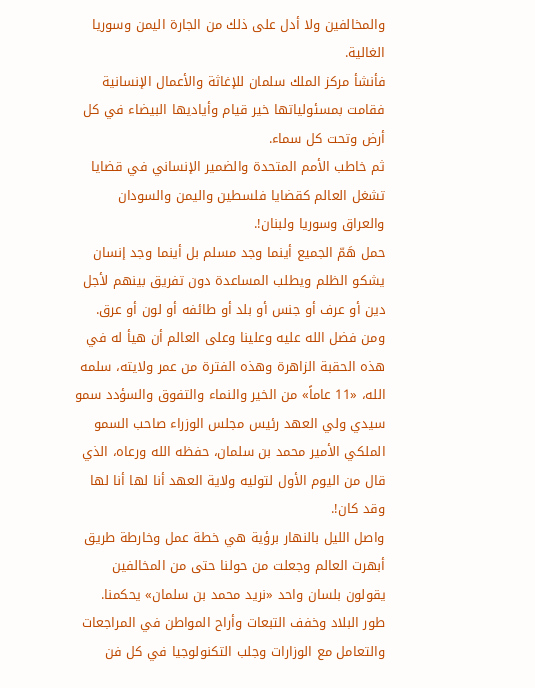والمخالفين ولا أدل على ذلك من الجارة اليمن وسوريا الغالية.
فأنشأ مركز الملك سلمان للإغاثة والأعمال الإنسانية فقامت بمسئولياتها خير قيام وأياديها البيضاء في كل أرض وتحت كل سماء.
ثم خاطب الأمم المتحدة والضمير الإنساني في قضايا تشغل العالم كقضايا فلسطين واليمن والسودان والعراق وسوريا ولبنان!.
حمل هَمّ الجميع أينما وجد مسلم بل أينما وجد إنسان يشكو الظلم ويطلب المساعدة دون تفريق بينهم لأجل دين أو عرف أو جنس أو بلد أو طائفه أو لون أو عرق.
ومن فضل الله عليه وعلينا وعلى العالم أن هيأ له في هذه الحقبة الزاهرة وهذه الفترة من عمر ولايته، سلمه الله، «11 عاماً» من الخير والنماء والتفوق والسؤدد سمو سيدي ولي العهد رئيس مجلس الوزراء صاحب السمو الملكي الأمير محمد بن سلمان، حفظه الله ورعاه، الذي قال من اليوم الأول لتوليه ولاية العهد أنا لها أنا لها وقد كان!.
واصل الليل بالنهار برؤية هي خطة عمل وخارطة طريق أبهرت العالم وجعلت من حولنا حتى من المخالفين يقولون بلسان واحد «نريد محمد بن سلمان» يحكمنا.
طور البلاد وخفف التبعات وأراح المواطن في المراجعات والتعامل مع الوزارات وجلب التكنولوجيا في كل فن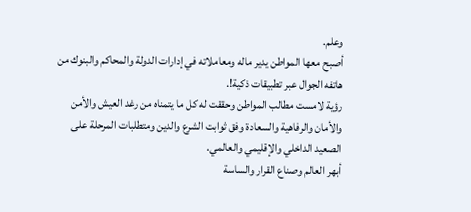وعلم.
أصبح معها المواطن يدير ماله ومعاملاته في إدارات الدولة والمحاكم والبنوك من هاتفه الجوال عبر تطبيقات ذكية!.
رؤية لامست مطالب المواطن وحققت له كل ما يتمناه من رغد العيش والأمن والأمان والرفاهية والسعادة وفق ثوابت الشرع والدين ومتطلبات المرحلة على الصعيد الداخلي والإقليمي والعالمي.
أبهر العالم وصناع القرار والساسة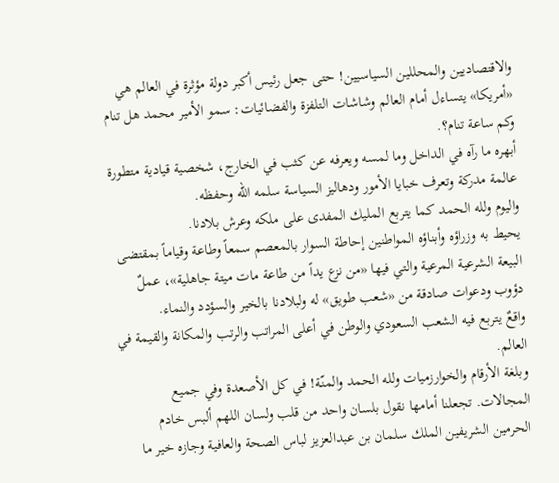والاقتصاديين والمحللين السياسيين! حتى جعل رئيس أكبر دولة مؤثرة في العالم هي «أمريكا» يتساءل أمام العالم وشاشات التلفزة والفضائيات: سمو الأمير محمد هل تنام وكم ساعة تنام؟.
أبهره ما رآه في الداخل وما لمسه ويعرفه عن كثب في الخارج، شخصية قيادية متطورة عالمة مدركة وتعرف خبايا الأمور ودهاليز السياسة سلمه الله وحفظه.
واليوم ولله الحمد كما يتربع المليك المفدى على ملكه وعرش بلادنا.
يحيط به وزراؤه وأبناؤه المواطنين إحاطة السوار بالمعصم سمعاً وطاعة وقياماً بمقتضى البيعة الشرعية المرعية والتي فيها «من نزع يداً من طاعة مات ميتة جاهلية»، عملٌ دؤوب ودعوات صادقة من «شعب طويق» له ولبلادنا بالخير والسؤدد والنماء.
واقعٌ يتربع فيه الشعب السعودي والوطن في أعلى المراتب والرتب والمكانة والقيمة في العالم.
وبلغة الأرقام والخوارزميات ولله الحمد والمنّة! في كل الأصعدة وفي جميع المجالات. تجعلنا أمامها نقول بلسان واحد من قلب ولسان اللهم ألبس خادم الحرمين الشريفين الملك سلمان بن عبدالعزيز لباس الصحة والعافية وجازه خير ما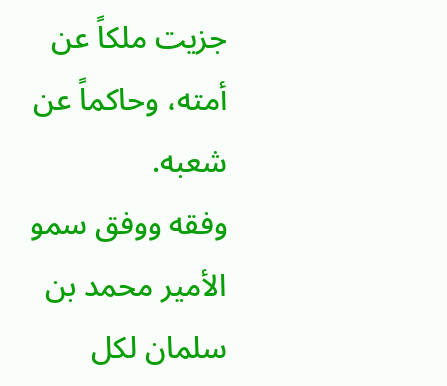جزيت ملكاً عن أمته، وحاكماً عن شعبه.
وفقه ووفق سمو الأمير محمد بن سلمان لكل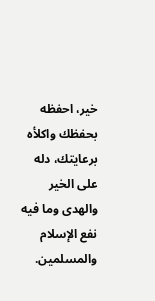خير، احفظه بحفظك واكلأه برعايتك، دله على الخير والهدى وما فيه نفع الإسلام والمسلمين.